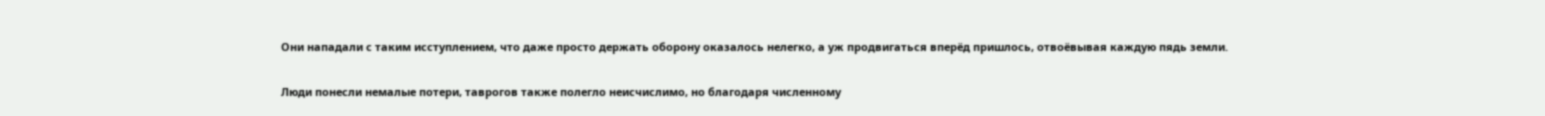Они нападали с таким исступлением, что даже просто держать оборону оказалось нелегко, а уж продвигаться вперёд пришлось, отвоёвывая каждую пядь земли.

Люди понесли немалые потери, таврогов также полегло неисчислимо, но благодаря численному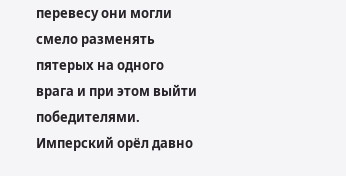перевесу они могли смело разменять пятерых на одного врага и при этом выйти победителями. Имперский орёл давно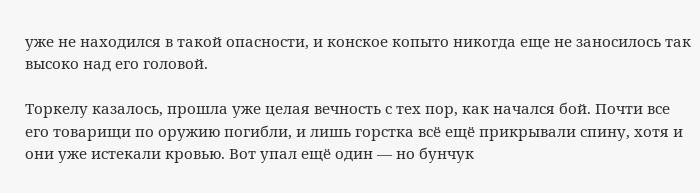уже не находился в такой опасности, и конское копыто никогда еще не заносилось так высоко над его головой.

Торкелу казалось, прошла уже целая вечность с тех пор, как начался бой. Почти все его товарищи по оружию погибли, и лишь горстка всё ещё прикрывали спину, хотя и они уже истекали кровью. Вот упал ещё один — но бунчук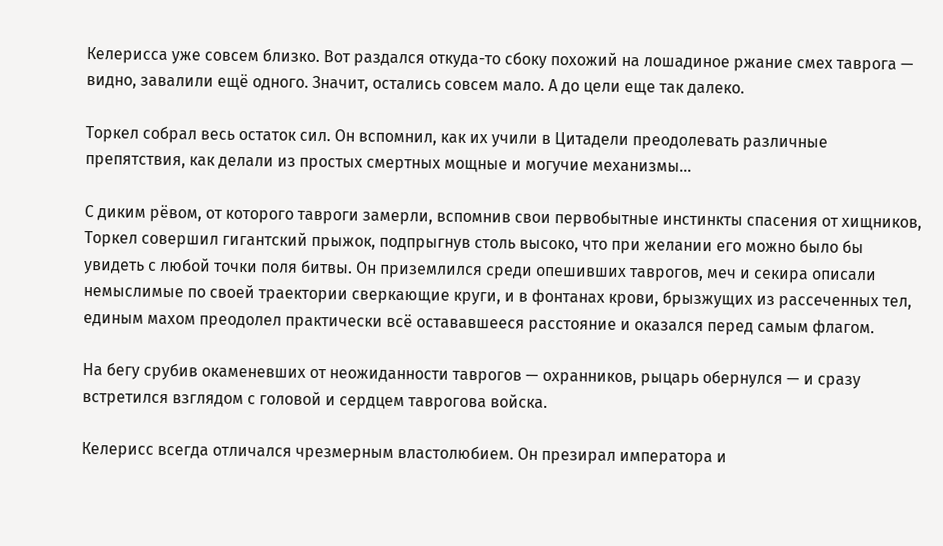Келерисса уже совсем близко. Вот раздался откуда-то сбоку похожий на лошадиное ржание смех таврога — видно, завалили ещё одного. Значит, остались совсем мало. А до цели еще так далеко.

Торкел собрал весь остаток сил. Он вспомнил, как их учили в Цитадели преодолевать различные препятствия, как делали из простых смертных мощные и могучие механизмы…

С диким рёвом, от которого тавроги замерли, вспомнив свои первобытные инстинкты спасения от хищников, Торкел совершил гигантский прыжок, подпрыгнув столь высоко, что при желании его можно было бы увидеть с любой точки поля битвы. Он приземлился среди опешивших таврогов, меч и секира описали немыслимые по своей траектории сверкающие круги, и в фонтанах крови, брызжущих из рассеченных тел, единым махом преодолел практически всё остававшееся расстояние и оказался перед самым флагом.

На бегу срубив окаменевших от неожиданности таврогов — охранников, рыцарь обернулся — и сразу встретился взглядом с головой и сердцем таврогова войска.

Келерисс всегда отличался чрезмерным властолюбием. Он презирал императора и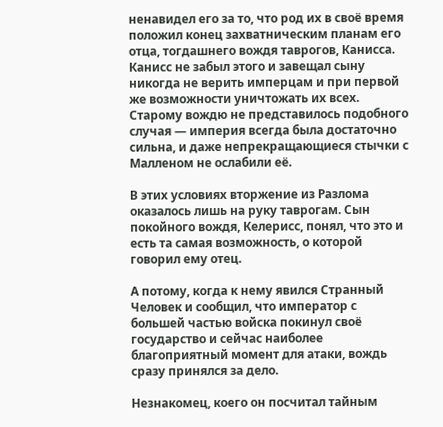ненавидел его за то, что род их в своё время положил конец захватническим планам его отца, тогдашнего вождя таврогов, Канисса. Канисс не забыл этого и завещал сыну никогда не верить имперцам и при первой же возможности уничтожать их всех. Старому вождю не представилось подобного случая — империя всегда была достаточно сильна, и даже непрекращающиеся стычки с Малленом не ослабили её.

В этих условиях вторжение из Разлома оказалось лишь на руку таврогам. Сын покойного вождя, Келерисс, понял, что это и есть та самая возможность, о которой говорил ему отец.

А потому, когда к нему явился Странный Человек и сообщил, что император с большей частью войска покинул своё государство и сейчас наиболее благоприятный момент для атаки, вождь сразу принялся за дело.

Незнакомец, коего он посчитал тайным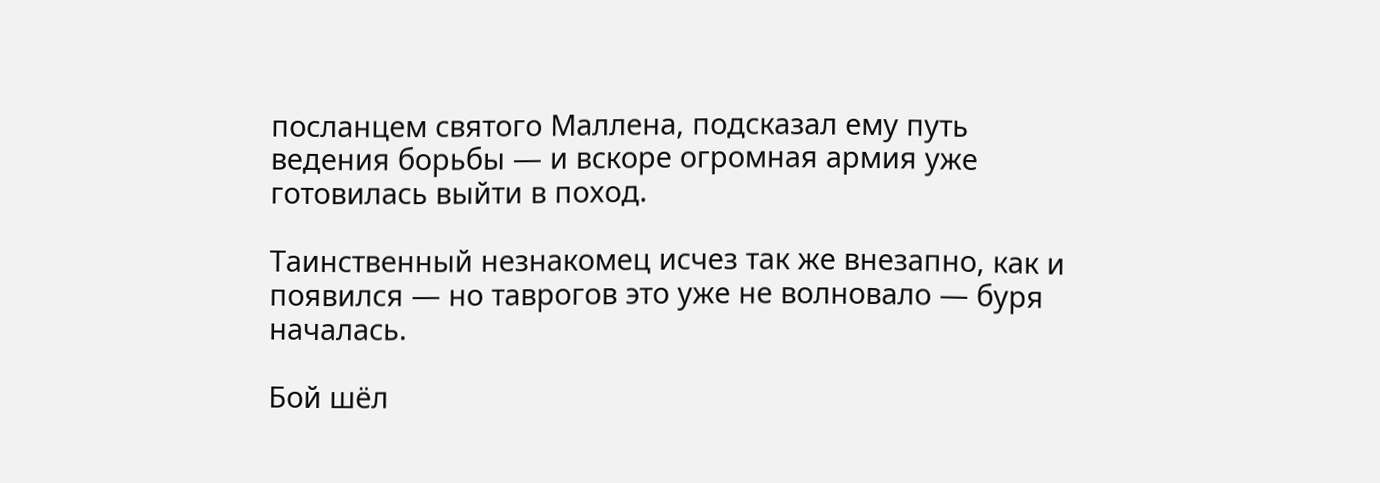посланцем святого Маллена, подсказал ему путь ведения борьбы — и вскоре огромная армия уже готовилась выйти в поход.

Таинственный незнакомец исчез так же внезапно, как и появился — но таврогов это уже не волновало — буря началась.

Бой шёл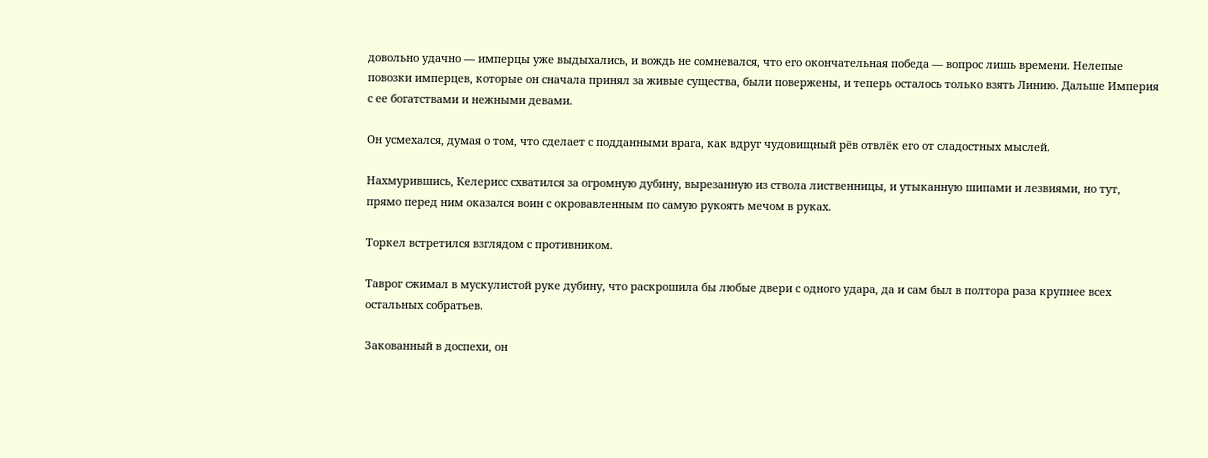довольно удачно — имперцы уже выдыхались, и вождь не сомневался, что его окончательная победа — вопрос лишь времени. Нелепые повозки имперцев, которые он сначала принял за живые существа, были повержены, и теперь осталось только взять Линию. Дальше Империя с ее богатствами и нежными девами.

Он усмехался, думая о том, что сделает с подданными врага, как вдруг чудовищный рёв отвлёк его от сладостных мыслей.

Нахмурившись, Келерисс схватился за огромную дубину, вырезанную из ствола лиственницы, и утыканную шипами и лезвиями, но тут, прямо перед ним оказался воин с окровавленным по самую рукоять мечом в руках.

Торкел встретился взглядом с противником.

Таврог сжимал в мускулистой руке дубину, что раскрошила бы любые двери с одного удара, да и сам был в полтора раза крупнее всех остальных собратьев.

Закованный в доспехи, он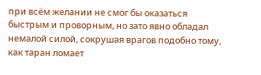при всём желании не смог бы оказаться быстрым и проворным, но зато явно обладал немалой силой, сокрушая врагов подобно тому, как таран ломает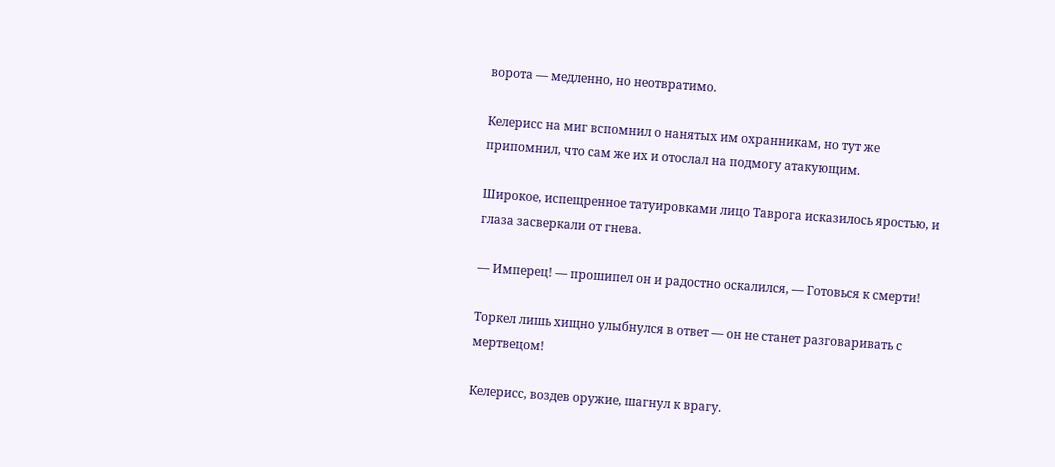ворота — медленно, но неотвратимо.

Келерисс на миг вспомнил о нанятых им охранникам, но тут же припомнил, что сам же их и отослал на подмогу атакующим.

Широкое, испещренное татуировками лицо Таврога исказилось яростью, и глаза засверкали от гнева.

— Имперец! — прошипел он и радостно оскалился, — Готовься к смерти!

Торкел лишь хищно улыбнулся в ответ — он не станет разговаривать с мертвецом!

Келерисс, воздев оружие, шагнул к врагу.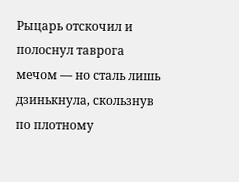Рыцарь отскочил и полоснул таврога мечом — но сталь лишь дзинькнула, скользнув по плотному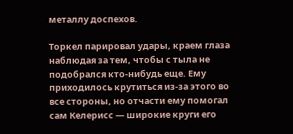металлу доспехов.

Торкел парировал удары, краем глаза наблюдая за тем, чтобы с тыла не подобрался кто-нибудь еще. Ему приходилось крутиться из-за этого во все стороны, но отчасти ему помогал сам Келерисс — широкие круги его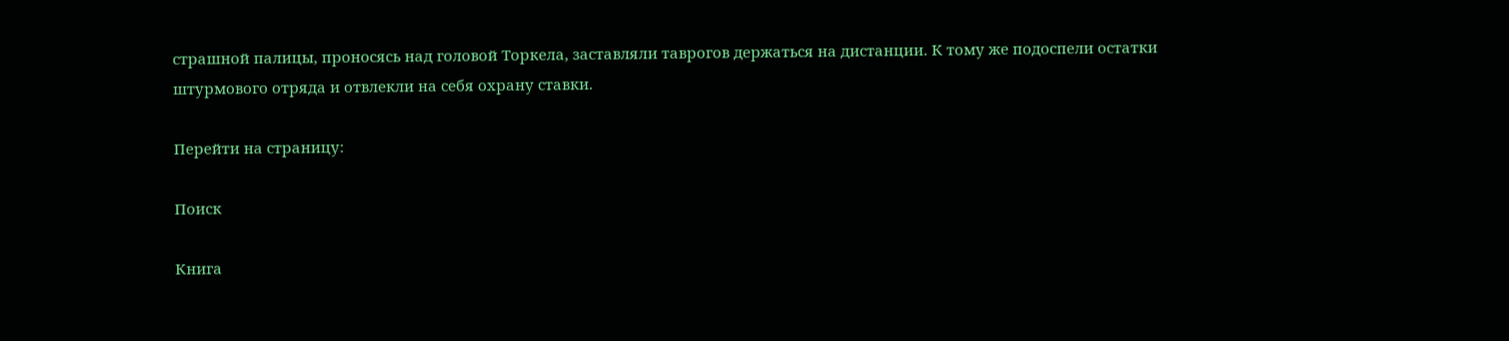страшной палицы, проносясь над головой Торкела, заставляли таврогов держаться на дистанции. К тому же подоспели остатки штурмового отряда и отвлекли на себя охрану ставки.

Перейти на страницу:

Поиск

Книга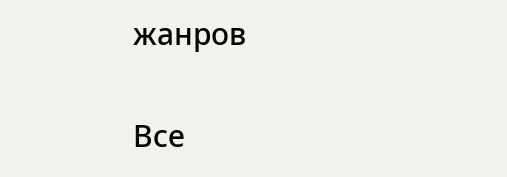жанров

Все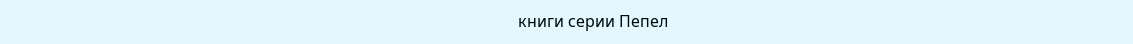книги серии Пепел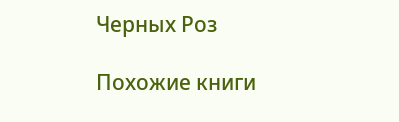Черных Роз

Похожие книги